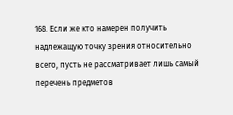168. Если же кто намерен получить надлежащую точку зрения относительно всего, пусть не рассматривает лишь самый перечень предметов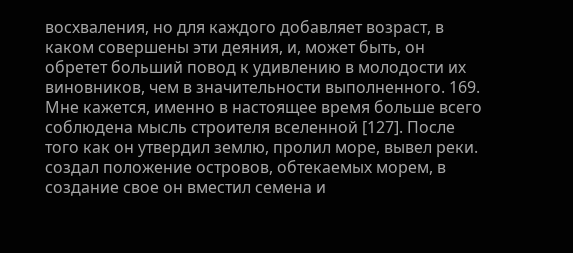восхваления, но для каждого добавляет возраст, в каком совершены эти деяния, и, может быть, он обретет больший повод к удивлению в молодости их виновников, чем в значительности выполненного. 169. Мне кажется, именно в настоящее время больше всего соблюдена мысль строителя вселенной [127]. После того как он утвердил землю, пролил море, вывел реки. создал положение островов, обтекаемых морем, в создание свое он вместил семена и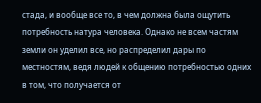стада, и вообще все то, в чем должна была ощутить потребность натура человека. Однако не всем частям земли он уделил все, но распределил дары по местностям, ведя людей к общению потребностью одних в том, что получается от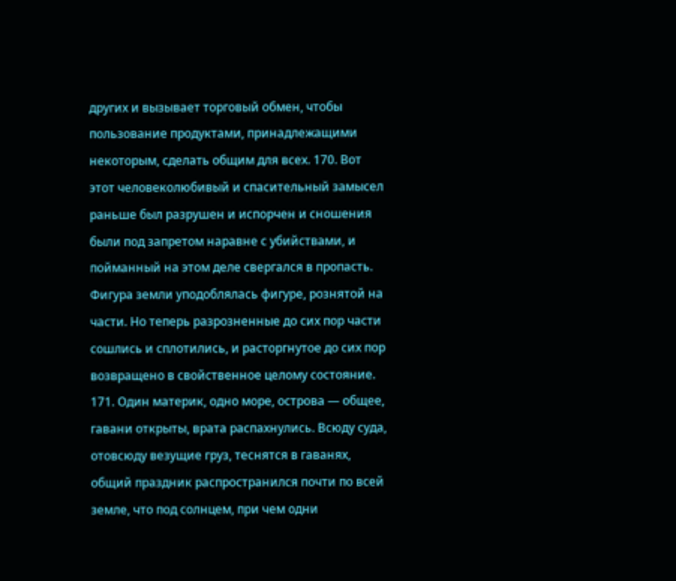других и вызывает торговый обмен, чтобы пользование продуктами, принадлежащими некоторым, сделать общим для всех. 170. Вот этот человеколюбивый и спасительный замысел раньше был разрушен и испорчен и сношения были под запретом наравне с убийствами, и пойманный на этом деле свергался в пропасть. Фигура земли уподоблялась фигуре, рознятой на части. Но теперь разрозненные до сих пор части сошлись и сплотились, и расторгнутое до сих пор возвращено в свойственное целому состояние. 171. Один материк, одно море, острова — общее, гавани открыты, врата распахнулись. Всюду суда, отовсюду везущие груз, теснятся в гаванях, общий праздник распространился почти по всей земле, что под солнцем, при чем одни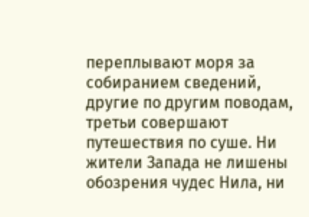переплывают моря за собиранием сведений, другие по другим поводам, третьи совершают путешествия по суше. Ни жители Запада не лишены обозрения чудес Нила, ни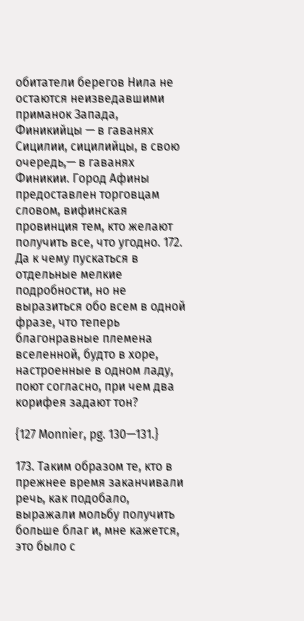обитатели берегов Нила не остаются неизведавшими приманок Запада, Финикийцы — в гаванях Сицилии, сицилийцы, в свою очередь,— в гаванях Финикии. Город Афины предоставлен торговцам словом, вифинская провинция тем, кто желают получить все, что угодно. 172. Да к чему пускаться в отдельные мелкие подробности, но не выразиться обо всем в одной фразе, что теперь благонравные племена вселенной, будто в хоре, настроенные в одном ладу, поют согласно, при чем два корифея задают тон?

{127 Monnier, pg. 130—131.}

173. Таким образом те, кто в прежнее время заканчивали речь, как подобало, выражали мольбу получить больше благ и, мне кажется, это было с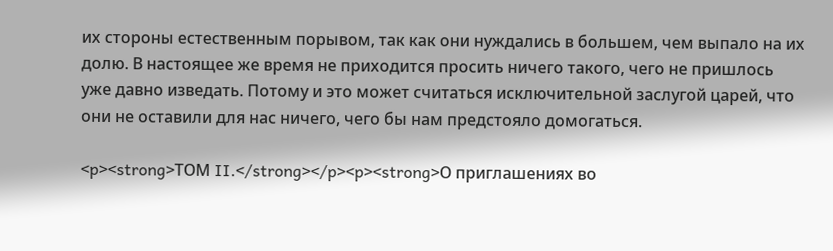их стороны естественным порывом, так как они нуждались в большем, чем выпало на их долю. В настоящее же время не приходится просить ничего такого, чего не пришлось уже давно изведать. Потому и это может считаться исключительной заслугой царей, что они не оставили для нас ничего, чего бы нам предстояло домогаться.

<p><strong>ТОМ II.</strong></p><p><strong>О приглашениях во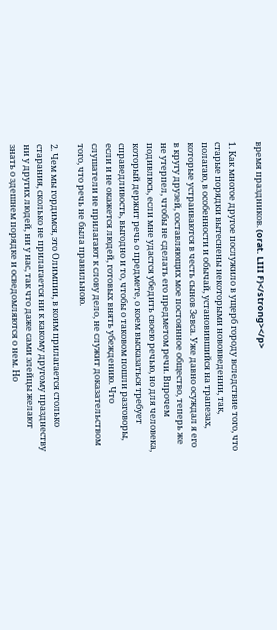время праздников. (orat. LIII F)</strong></p>

1. Как многое другое послужило в ущерб городу вследствие того, что старые порядки вытеснены некоторыми нововведении, так, полагаю, в особенности и обычай, установившийся на трапезах, которые устраиваются в честь сынов Зевса. Уже давно осуждал я его в кругу друзей, составляющих мое постоянное общество, теперь же не утерпел, чтобы не сделать его предметом речи. Впрочем подивлюсь, если мне удастся убедить своею речью, но для человека, который держит речь о предмете, о коем высказаться требует справедливость, выгодно и то, чтобы о таковом пошли разговоры, если и не окажется людей, готовых внять убеждению. Что слушатели не прилагают к слову дело, не служит доказательством того, что речь не была правильною.

2. Чем мы гордимся, это Олимпии, в коим прилагается столько старания, сколько не прилагается ни к какому другому празднеству ни у других людей, ни у нас, так что даже сами элейцы желают знать о здешнем порядке и осведомляются о нем. Но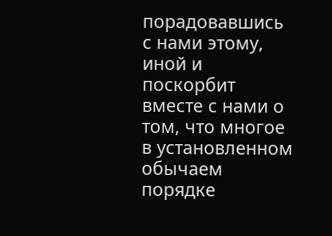порадовавшись с нами этому, иной и поскорбит вместе с нами о том, что многое в установленном обычаем порядке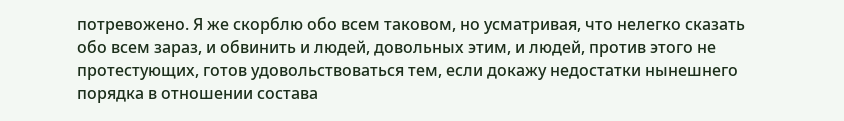потревожено. Я же скорблю обо всем таковом, но усматривая, что нелегко сказать обо всем зараз, и обвинить и людей, довольных этим, и людей, против этого не протестующих, готов удовольствоваться тем, если докажу недостатки нынешнего порядка в отношении состава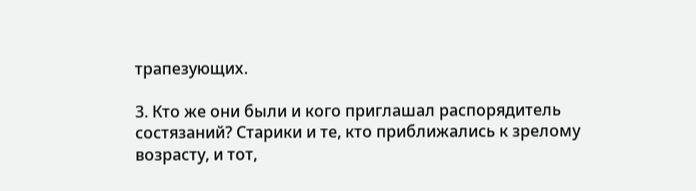трапезующих.

3. Кто же они были и кого приглашал распорядитель состязаний? Старики и те, кто приближались к зрелому возрасту, и тот,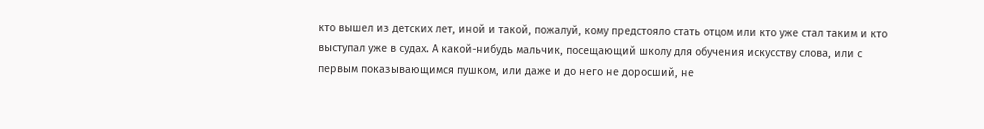кто вышел из детских лет, иной и такой, пожалуй, кому предстояло стать отцом или кто уже стал таким и кто выступал уже в судах. А какой-нибудь мальчик, посещающий школу для обучения искусству слова, или с первым показывающимся пушком, или даже и до него не доросший, не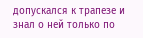допускался к трапезе и знал о ней только по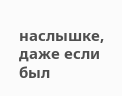наслышке, даже если был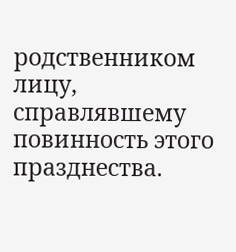родственником лицу, справлявшему повинность этого празднества.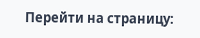Перейти на страницу: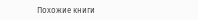Похожие книги